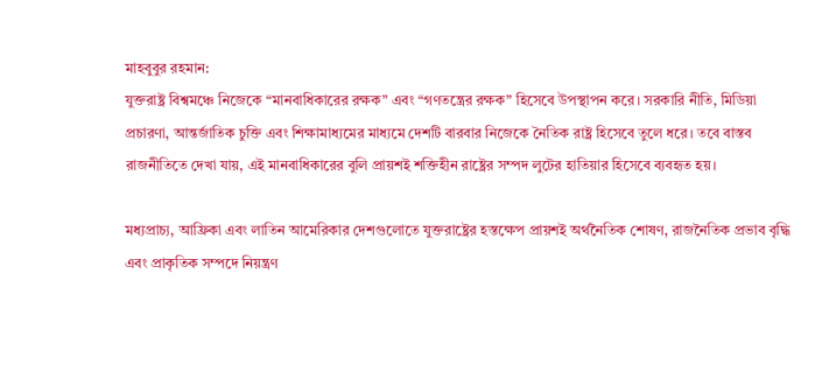মাহবুবুর রহমান:
যুক্তরাষ্ট্র বিশ্বমঞ্চে নিজেকে “মানবাধিকারের রক্ষক” এবং “গণতন্ত্রের রক্ষক” হিসেবে উপস্থাপন করে। সরকারি নীতি, মিডিয়া প্রচারণা, আন্তর্জাতিক চুক্তি এবং শিক্ষামাধ্যমের মাধ্যমে দেশটি বারবার নিজেকে নৈতিক রাষ্ট্র হিসেবে তুলে ধরে। তবে বাস্তব রাজনীতিতে দেখা যায়, এই মানবাধিকারের বুলি প্রায়শই শক্তিহীন রাষ্ট্রের সম্পদ লুটের হাতিয়ার হিসেবে ব্যবহৃত হয়।

মধ্যপ্রাচ্য, আফ্রিকা এবং লাতিন আমেরিকার দেশগুলোতে যুক্তরাষ্ট্রের হস্তক্ষেপ প্রায়শই অর্থনৈতিক শোষণ, রাজনৈতিক প্রভাব বৃদ্ধি এবং প্রাকৃতিক সম্পদে নিয়ন্ত্রণ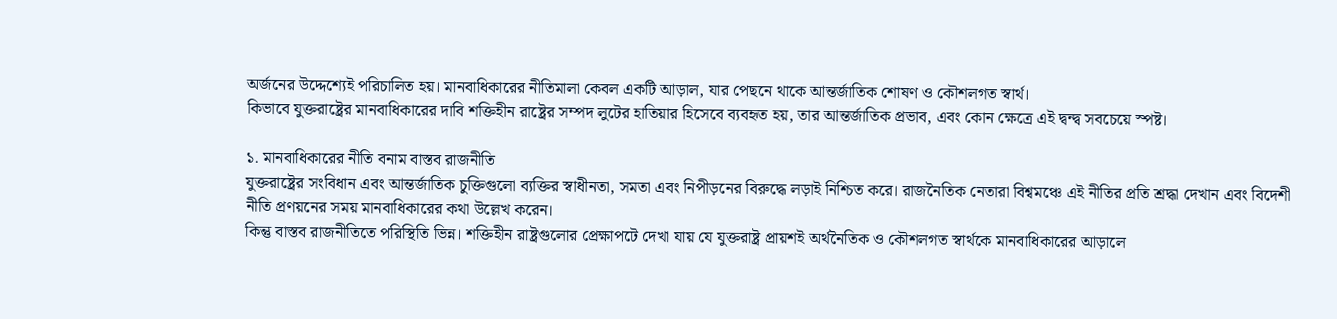অর্জনের উদ্দেশ্যেই পরিচালিত হয়। মানবাধিকারের নীতিমালা কেবল একটি আড়াল, যার পেছনে থাকে আন্তর্জাতিক শোষণ ও কৌশলগত স্বার্থ।
কিভাবে যুক্তরাষ্ট্রের মানবাধিকারের দাবি শক্তিহীন রাষ্ট্রের সম্পদ লুটের হাতিয়ার হিসেবে ব্যবহৃত হয়, তার আন্তর্জাতিক প্রভাব, এবং কোন ক্ষেত্রে এই দ্বন্দ্ব সবচেয়ে স্পষ্ট।

১. মানবাধিকারের নীতি বনাম বাস্তব রাজনীতি
যুক্তরাষ্ট্রের সংবিধান এবং আন্তর্জাতিক চুক্তিগুলো ব্যক্তির স্বাধীনতা, সমতা এবং নিপীড়নের বিরুদ্ধে লড়াই নিশ্চিত করে। রাজনৈতিক নেতারা বিশ্বমঞ্চে এই নীতির প্রতি শ্রদ্ধা দেখান এবং বিদেশী নীতি প্রণয়নের সময় মানবাধিকারের কথা উল্লেখ করেন।
কিন্তু বাস্তব রাজনীতিতে পরিস্থিতি ভিন্ন। শক্তিহীন রাষ্ট্রগুলোর প্রেক্ষাপটে দেখা যায় যে যুক্তরাষ্ট্র প্রায়শই অর্থনৈতিক ও কৌশলগত স্বার্থকে মানবাধিকারের আড়ালে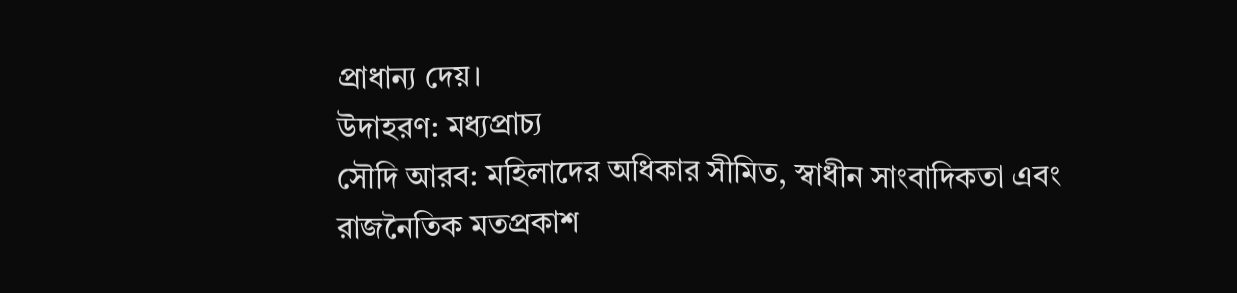প্রাধান্য দেয়।
উদাহরণ: মধ্যপ্রাচ্য
সৌদি আরব: মহিলাদের অধিকার সীমিত, স্বাধীন সাংবাদিকতা এবং রাজনৈতিক মতপ্রকাশ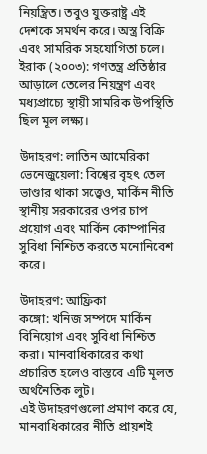নিয়ন্ত্রিত। তবুও যুক্তরাষ্ট্র এই দেশকে সমর্থন করে। অস্ত্র বিক্রি এবং সামরিক সহযোগিতা চলে।
ইরাক (২০০৩): গণতন্ত্র প্রতিষ্ঠার আড়ালে তেলের নিয়ন্ত্রণ এবং মধ্যপ্রাচ্যে স্থায়ী সামরিক উপস্থিতি ছিল মূল লক্ষ্য।

উদাহরণ: লাতিন আমেরিকা
ভেনেজুয়েলা: বিশ্বের বৃহৎ তেল ভাণ্ডার থাকা সত্ত্বেও, মার্কিন নীতি স্থানীয় সরকারের ওপর চাপ প্রয়োগ এবং মার্কিন কোম্পানির সুবিধা নিশ্চিত করতে মনোনিবেশ করে।

উদাহরণ: আফ্রিকা
কঙ্গো: খনিজ সম্পদে মার্কিন বিনিয়োগ এবং সুবিধা নিশ্চিত করা। মানবাধিকারের কথা প্রচারিত হলেও বাস্তবে এটি মূলত অর্থনৈতিক লুট।
এই উদাহরণগুলো প্রমাণ করে যে, মানবাধিকারের নীতি প্রায়শই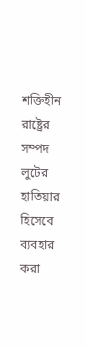শক্তিহীন রাষ্ট্রের সম্পদ লুটের হাতিয়ার হিসেবে ব্যবহার করা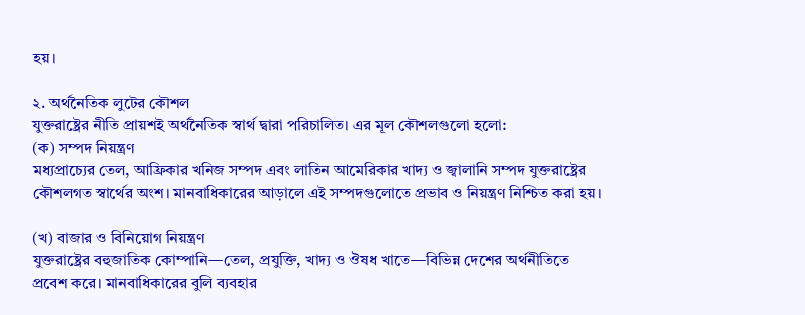হয়।

২. অর্থনৈতিক লুটের কৌশল
যুক্তরাষ্ট্রের নীতি প্রায়শই অর্থনৈতিক স্বার্থ দ্বারা পরিচালিত। এর মূল কৌশলগুলো হলো:
(ক) সম্পদ নিয়ন্ত্রণ
মধ্যপ্রাচ্যের তেল, আফ্রিকার খনিজ সম্পদ এবং লাতিন আমেরিকার খাদ্য ও জ্বালানি সম্পদ যুক্তরাষ্ট্রের কৌশলগত স্বার্থের অংশ। মানবাধিকারের আড়ালে এই সম্পদগুলোতে প্রভাব ও নিয়ন্ত্রণ নিশ্চিত করা হয়।

(খ) বাজার ও বিনিয়োগ নিয়ন্ত্রণ
যুক্তরাষ্ট্রের বহুজাতিক কোম্পানি—তেল, প্রযুক্তি, খাদ্য ও ঔষধ খাতে—বিভিন্ন দেশের অর্থনীতিতে প্রবেশ করে। মানবাধিকারের বুলি ব্যবহার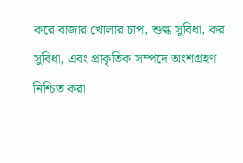করে বাজার খোলার চাপ, শুল্ক সুবিধা, কর সুবিধা, এবং প্রাকৃতিক সম্পদে অংশগ্রহণ নিশ্চিত করা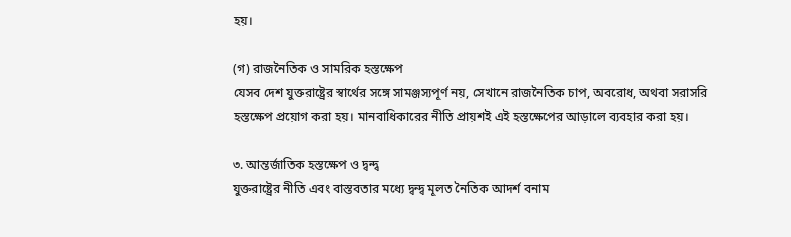হয়।

(গ) রাজনৈতিক ও সামরিক হস্তক্ষেপ
যেসব দেশ যুক্তরাষ্ট্রের স্বার্থের সঙ্গে সামঞ্জস্যপূর্ণ নয়, সেখানে রাজনৈতিক চাপ, অবরোধ, অথবা সরাসরি হস্তক্ষেপ প্রয়োগ করা হয়। মানবাধিকারের নীতি প্রায়শই এই হস্তক্ষেপের আড়ালে ব্যবহার করা হয়।

৩. আন্তর্জাতিক হস্তক্ষেপ ও দ্বন্দ্ব
যুক্তরাষ্ট্রের নীতি এবং বাস্তবতার মধ্যে দ্বন্দ্ব মূলত নৈতিক আদর্শ বনাম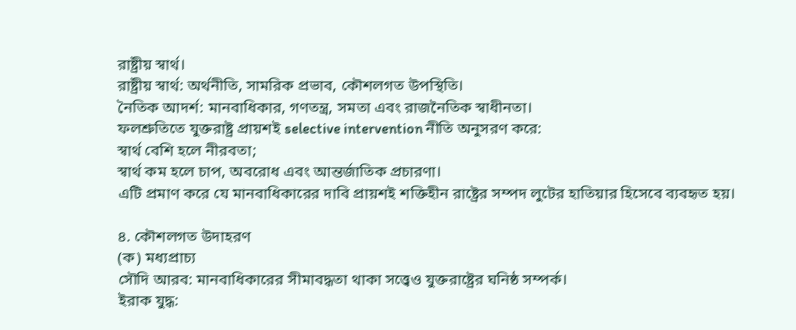রাষ্ট্রীয় স্বার্থ।
রাষ্ট্রীয় স্বার্থ: অর্থনীতি, সামরিক প্রভাব, কৌশলগত উপস্থিতি।
নৈতিক আদর্শ: মানবাধিকার, গণতন্ত্র, সমতা এবং রাজনৈতিক স্বাধীনতা।
ফলশ্রুতিতে যুক্তরাষ্ট্র প্রায়শই selective intervention নীতি অনুসরণ করে:
স্বার্থ বেশি হলে নীরবতা;
স্বার্থ কম হলে চাপ, অবরোধ এবং আন্তর্জাতিক প্রচারণা।
এটি প্রমাণ করে যে মানবাধিকারের দাবি প্রায়শই শক্তিহীন রাষ্ট্রের সম্পদ লুটের হাতিয়ার হিসেবে ব্যবহৃত হয়।

৪. কৌশলগত উদাহরণ
(ক) মধ্যপ্রাচ্য
সৌদি আরব: মানবাধিকারের সীমাবদ্ধতা থাকা সত্ত্বেও যুক্তরাষ্ট্রের ঘনিষ্ঠ সম্পর্ক।
ইরাক যুদ্ধ: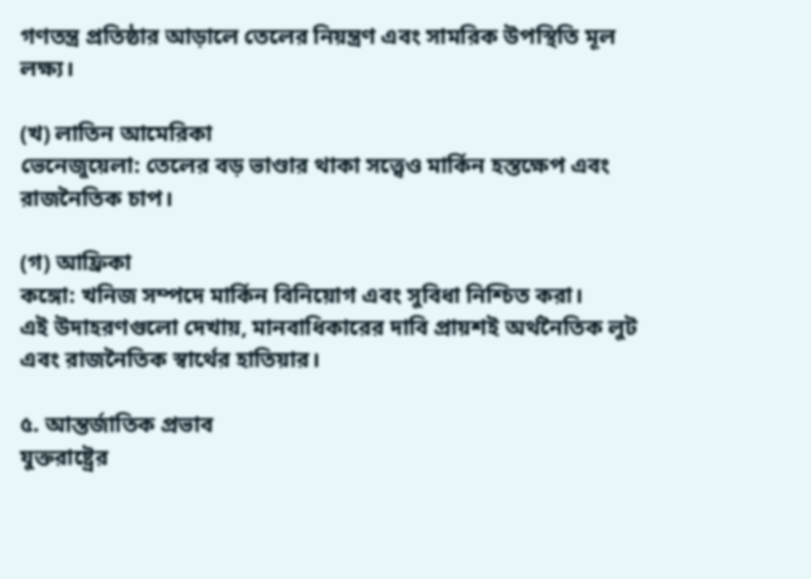গণতন্ত্র প্রতিষ্ঠার আড়ালে তেলের নিয়ন্ত্রণ এবং সামরিক উপস্থিতি মূল লক্ষ্য।

(খ) লাতিন আমেরিকা
ভেনেজুয়েলা: তেলের বড় ভাণ্ডার থাকা সত্ত্বেও মার্কিন হস্তক্ষেপ এবং রাজনৈতিক চাপ।

(গ) আফ্রিকা
কঙ্গো: খনিজ সম্পদে মার্কিন বিনিয়োগ এবং সুবিধা নিশ্চিত করা।
এই উদাহরণগুলো দেখায়, মানবাধিকারের দাবি প্রায়শই অর্থনৈতিক লুট এবং রাজনৈতিক স্বার্থের হাতিয়ার।

৫. আন্তর্জাতিক প্রভাব
যুক্তরাষ্ট্রের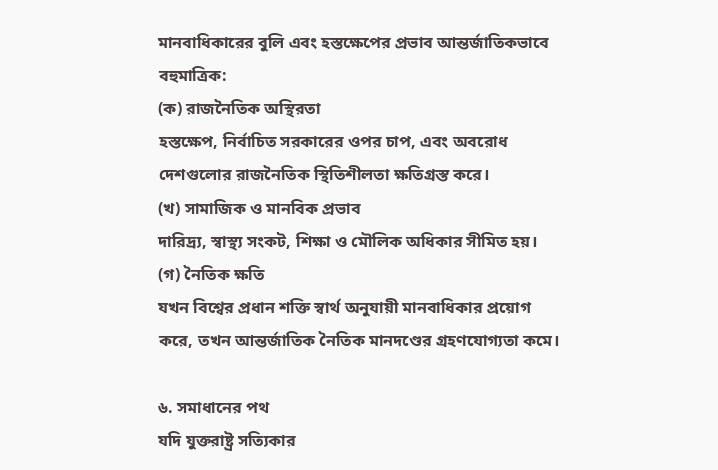মানবাধিকারের বুলি এবং হস্তক্ষেপের প্রভাব আন্তর্জাতিকভাবে বহুমাত্রিক:
(ক) রাজনৈতিক অস্থিরতা
হস্তক্ষেপ, নির্বাচিত সরকারের ওপর চাপ, এবং অবরোধ দেশগুলোর রাজনৈতিক স্থিতিশীলতা ক্ষতিগ্রস্ত করে।
(খ) সামাজিক ও মানবিক প্রভাব
দারিদ্র্য, স্বাস্থ্য সংকট, শিক্ষা ও মৌলিক অধিকার সীমিত হয়।
(গ) নৈতিক ক্ষতি
যখন বিশ্বের প্রধান শক্তি স্বার্থ অনুযায়ী মানবাধিকার প্রয়োগ করে, তখন আন্তর্জাতিক নৈতিক মানদণ্ডের গ্রহণযোগ্যতা কমে।

৬. সমাধানের পথ
যদি যুক্তরাষ্ট্র সত্যিকার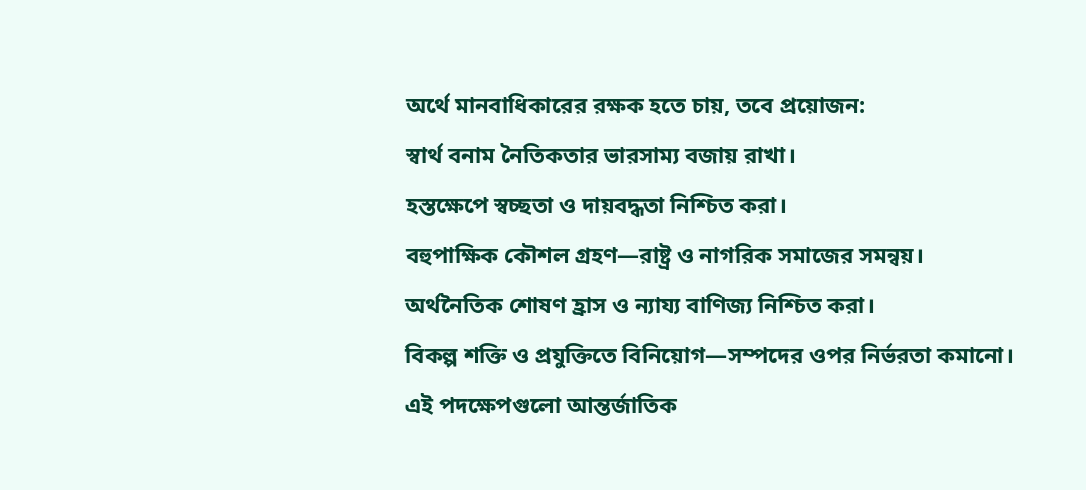অর্থে মানবাধিকারের রক্ষক হতে চায়, তবে প্রয়োজন:
স্বার্থ বনাম নৈতিকতার ভারসাম্য বজায় রাখা।
হস্তক্ষেপে স্বচ্ছতা ও দায়বদ্ধতা নিশ্চিত করা।
বহুপাক্ষিক কৌশল গ্রহণ—রাষ্ট্র ও নাগরিক সমাজের সমন্বয়।
অর্থনৈতিক শোষণ হ্রাস ও ন্যায্য বাণিজ্য নিশ্চিত করা।
বিকল্প শক্তি ও প্রযুক্তিতে বিনিয়োগ—সম্পদের ওপর নির্ভরতা কমানো।
এই পদক্ষেপগুলো আন্তর্জাতিক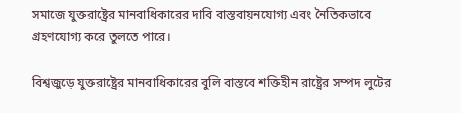সমাজে যুক্তরাষ্ট্রের মানবাধিকারের দাবি বাস্তবায়নযোগ্য এবং নৈতিকভাবে গ্রহণযোগ্য করে তুলতে পারে।

বিশ্বজুড়ে যুক্তরাষ্ট্রের মানবাধিকারের বুলি বাস্তবে শক্তিহীন রাষ্ট্রের সম্পদ লুটের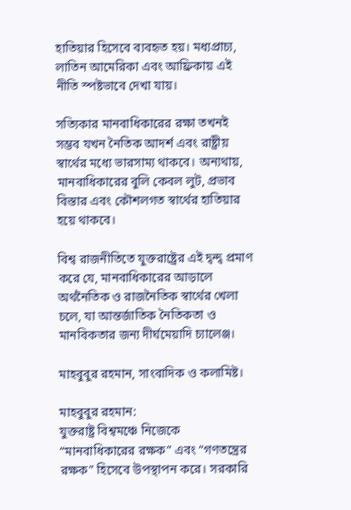হাতিয়ার হিসেবে ব্যবহৃত হয়। মধ্যপ্রাচ্য, লাতিন আমেরিকা এবং আফ্রিকায় এই নীতি স্পষ্টভাবে দেখা যায়।

সত্যিকার মানবাধিকারের রক্ষা তখনই সম্ভব যখন নৈতিক আদর্শ এবং রাষ্ট্রীয় স্বার্থের মধ্যে ভারসাম্য থাকবে। অন্যথায়, মানবাধিকারের বুলি কেবল লুট, প্রভাব বিস্তার এবং কৌশলগত স্বার্থের হাতিয়ার হয়ে থাকবে।

বিশ্ব রাজনীতিতে যুক্তরাষ্ট্রের এই দ্বন্দ্ব প্রমাণ করে যে, মানবাধিকারের আড়ালে অর্থনৈতিক ও রাজনৈতিক স্বার্থের খেলা চলে, যা আন্তর্জাতিক নৈতিকতা ও মানবিকতার জন্য দীর্ঘমেয়াদি চ্যালেঞ্জ।

মাহবুবুর রহমান, সাংবাদিক ও কলামিষ্ট।

মাহবুবুর রহমান:
যুক্তরাষ্ট্র বিশ্বমঞ্চে নিজেকে “মানবাধিকারের রক্ষক” এবং “গণতন্ত্রের রক্ষক” হিসেবে উপস্থাপন করে। সরকারি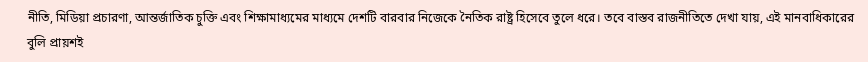নীতি, মিডিয়া প্রচারণা, আন্তর্জাতিক চুক্তি এবং শিক্ষামাধ্যমের মাধ্যমে দেশটি বারবার নিজেকে নৈতিক রাষ্ট্র হিসেবে তুলে ধরে। তবে বাস্তব রাজনীতিতে দেখা যায়, এই মানবাধিকারের বুলি প্রায়শই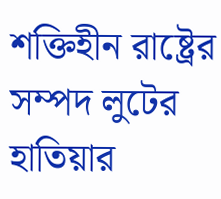শক্তিহীন রাষ্ট্রের সম্পদ লুটের হাতিয়ার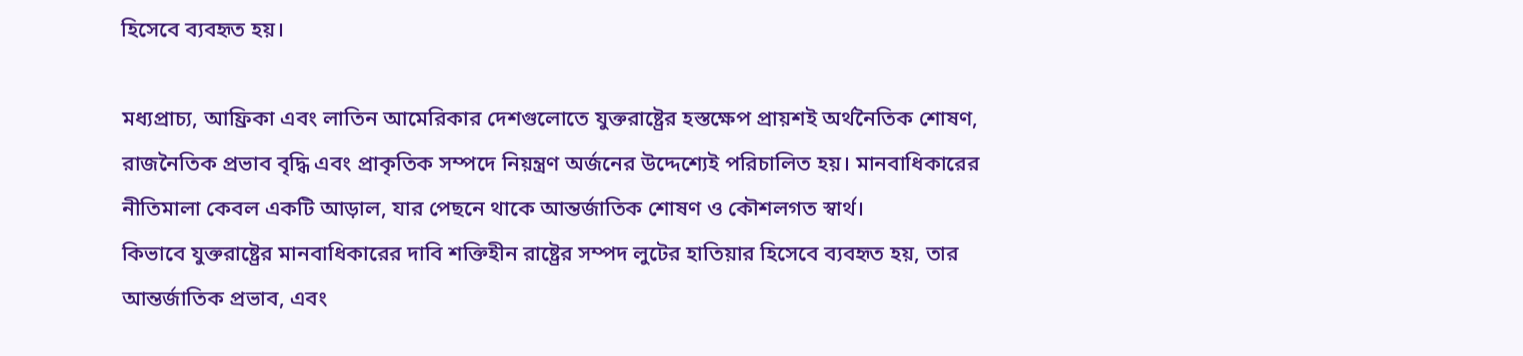হিসেবে ব্যবহৃত হয়।

মধ্যপ্রাচ্য, আফ্রিকা এবং লাতিন আমেরিকার দেশগুলোতে যুক্তরাষ্ট্রের হস্তক্ষেপ প্রায়শই অর্থনৈতিক শোষণ, রাজনৈতিক প্রভাব বৃদ্ধি এবং প্রাকৃতিক সম্পদে নিয়ন্ত্রণ অর্জনের উদ্দেশ্যেই পরিচালিত হয়। মানবাধিকারের নীতিমালা কেবল একটি আড়াল, যার পেছনে থাকে আন্তর্জাতিক শোষণ ও কৌশলগত স্বার্থ।
কিভাবে যুক্তরাষ্ট্রের মানবাধিকারের দাবি শক্তিহীন রাষ্ট্রের সম্পদ লুটের হাতিয়ার হিসেবে ব্যবহৃত হয়, তার আন্তর্জাতিক প্রভাব, এবং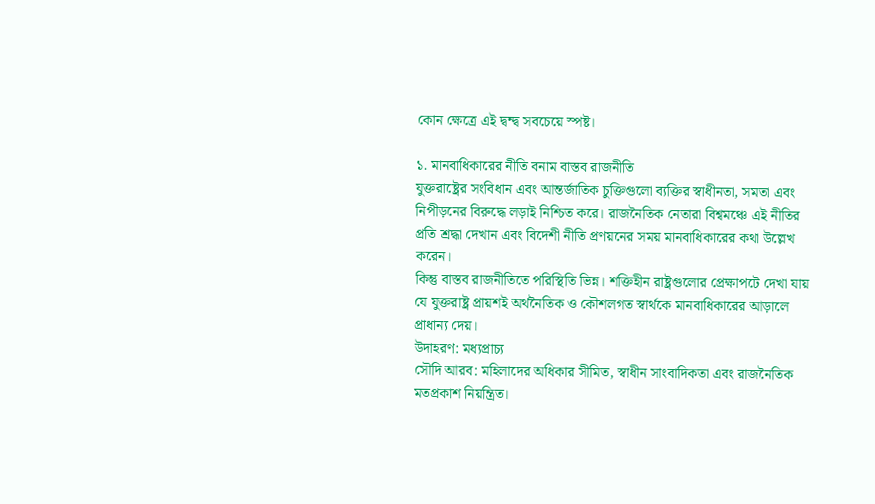কোন ক্ষেত্রে এই দ্বন্দ্ব সবচেয়ে স্পষ্ট।

১. মানবাধিকারের নীতি বনাম বাস্তব রাজনীতি
যুক্তরাষ্ট্রের সংবিধান এবং আন্তর্জাতিক চুক্তিগুলো ব্যক্তির স্বাধীনতা, সমতা এবং নিপীড়নের বিরুদ্ধে লড়াই নিশ্চিত করে। রাজনৈতিক নেতারা বিশ্বমঞ্চে এই নীতির প্রতি শ্রদ্ধা দেখান এবং বিদেশী নীতি প্রণয়নের সময় মানবাধিকারের কথা উল্লেখ করেন।
কিন্তু বাস্তব রাজনীতিতে পরিস্থিতি ভিন্ন। শক্তিহীন রাষ্ট্রগুলোর প্রেক্ষাপটে দেখা যায় যে যুক্তরাষ্ট্র প্রায়শই অর্থনৈতিক ও কৌশলগত স্বার্থকে মানবাধিকারের আড়ালে প্রাধান্য দেয়।
উদাহরণ: মধ্যপ্রাচ্য
সৌদি আরব: মহিলাদের অধিকার সীমিত, স্বাধীন সাংবাদিকতা এবং রাজনৈতিক মতপ্রকাশ নিয়ন্ত্রিত।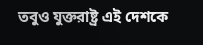তবুও যুক্তরাষ্ট্র এই দেশকে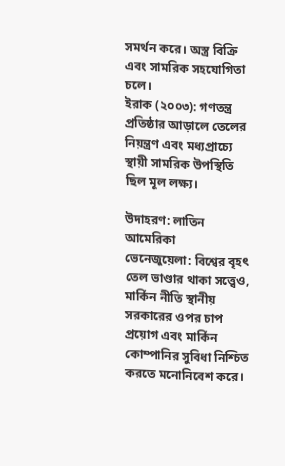সমর্থন করে। অস্ত্র বিক্রি এবং সামরিক সহযোগিতা চলে।
ইরাক (২০০৩): গণতন্ত্র প্রতিষ্ঠার আড়ালে তেলের নিয়ন্ত্রণ এবং মধ্যপ্রাচ্যে স্থায়ী সামরিক উপস্থিতি ছিল মূল লক্ষ্য।

উদাহরণ: লাতিন আমেরিকা
ভেনেজুয়েলা: বিশ্বের বৃহৎ তেল ভাণ্ডার থাকা সত্ত্বেও, মার্কিন নীতি স্থানীয় সরকারের ওপর চাপ প্রয়োগ এবং মার্কিন কোম্পানির সুবিধা নিশ্চিত করতে মনোনিবেশ করে।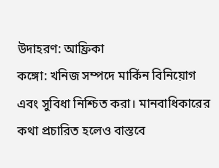উদাহরণ: আফ্রিকা
কঙ্গো: খনিজ সম্পদে মার্কিন বিনিয়োগ এবং সুবিধা নিশ্চিত করা। মানবাধিকারের কথা প্রচারিত হলেও বাস্তবে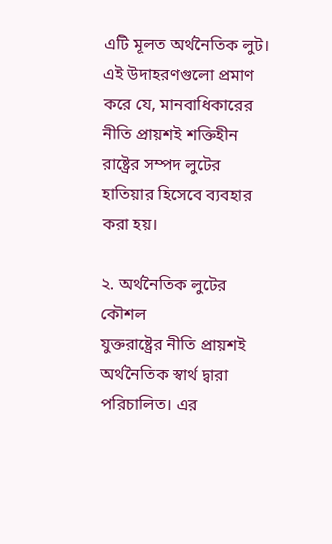এটি মূলত অর্থনৈতিক লুট।
এই উদাহরণগুলো প্রমাণ করে যে, মানবাধিকারের নীতি প্রায়শই শক্তিহীন রাষ্ট্রের সম্পদ লুটের হাতিয়ার হিসেবে ব্যবহার করা হয়।

২. অর্থনৈতিক লুটের কৌশল
যুক্তরাষ্ট্রের নীতি প্রায়শই অর্থনৈতিক স্বার্থ দ্বারা পরিচালিত। এর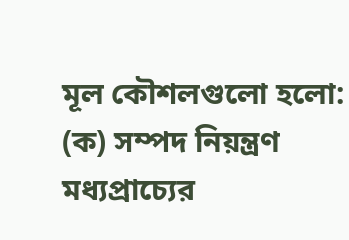মূল কৌশলগুলো হলো:
(ক) সম্পদ নিয়ন্ত্রণ
মধ্যপ্রাচ্যের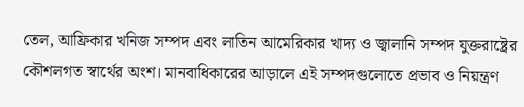তেল, আফ্রিকার খনিজ সম্পদ এবং লাতিন আমেরিকার খাদ্য ও জ্বালানি সম্পদ যুক্তরাষ্ট্রের কৌশলগত স্বার্থের অংশ। মানবাধিকারের আড়ালে এই সম্পদগুলোতে প্রভাব ও নিয়ন্ত্রণ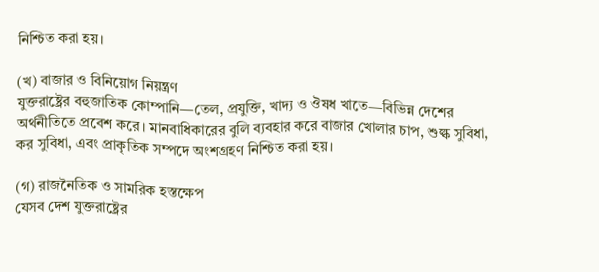নিশ্চিত করা হয়।

(খ) বাজার ও বিনিয়োগ নিয়ন্ত্রণ
যুক্তরাষ্ট্রের বহুজাতিক কোম্পানি—তেল, প্রযুক্তি, খাদ্য ও ঔষধ খাতে—বিভিন্ন দেশের অর্থনীতিতে প্রবেশ করে। মানবাধিকারের বুলি ব্যবহার করে বাজার খোলার চাপ, শুল্ক সুবিধা, কর সুবিধা, এবং প্রাকৃতিক সম্পদে অংশগ্রহণ নিশ্চিত করা হয়।

(গ) রাজনৈতিক ও সামরিক হস্তক্ষেপ
যেসব দেশ যুক্তরাষ্ট্রের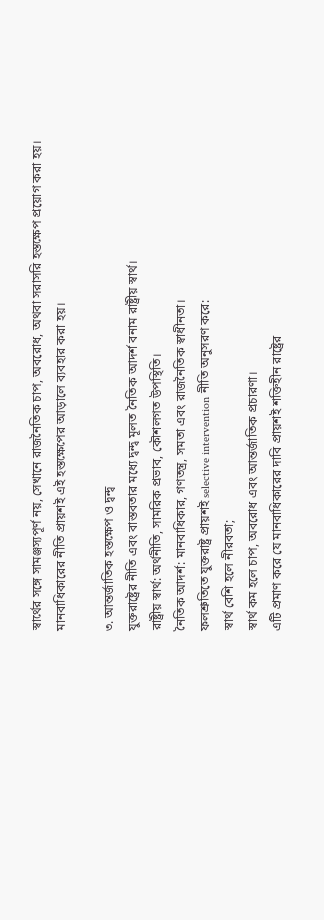স্বার্থের সঙ্গে সামঞ্জস্যপূর্ণ নয়, সেখানে রাজনৈতিক চাপ, অবরোধ, অথবা সরাসরি হস্তক্ষেপ প্রয়োগ করা হয়। মানবাধিকারের নীতি প্রায়শই এই হস্তক্ষেপের আড়ালে ব্যবহার করা হয়।

৩. আন্তর্জাতিক হস্তক্ষেপ ও দ্বন্দ্ব
যুক্তরাষ্ট্রের নীতি এবং বাস্তবতার মধ্যে দ্বন্দ্ব মূলত নৈতিক আদর্শ বনাম রাষ্ট্রীয় স্বার্থ।
রাষ্ট্রীয় স্বার্থ: অর্থনীতি, সামরিক প্রভাব, কৌশলগত উপস্থিতি।
নৈতিক আদর্শ: মানবাধিকার, গণতন্ত্র, সমতা এবং রাজনৈতিক স্বাধীনতা।
ফলশ্রুতিতে যুক্তরাষ্ট্র প্রায়শই selective intervention নীতি অনুসরণ করে:
স্বার্থ বেশি হলে নীরবতা;
স্বার্থ কম হলে চাপ, অবরোধ এবং আন্তর্জাতিক প্রচারণা।
এটি প্রমাণ করে যে মানবাধিকারের দাবি প্রায়শই শক্তিহীন রাষ্ট্রের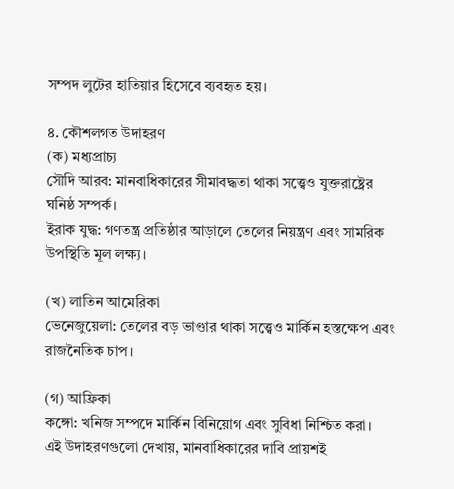সম্পদ লুটের হাতিয়ার হিসেবে ব্যবহৃত হয়।

৪. কৌশলগত উদাহরণ
(ক) মধ্যপ্রাচ্য
সৌদি আরব: মানবাধিকারের সীমাবদ্ধতা থাকা সত্ত্বেও যুক্তরাষ্ট্রের ঘনিষ্ঠ সম্পর্ক।
ইরাক যুদ্ধ: গণতন্ত্র প্রতিষ্ঠার আড়ালে তেলের নিয়ন্ত্রণ এবং সামরিক উপস্থিতি মূল লক্ষ্য।

(খ) লাতিন আমেরিকা
ভেনেজুয়েলা: তেলের বড় ভাণ্ডার থাকা সত্ত্বেও মার্কিন হস্তক্ষেপ এবং রাজনৈতিক চাপ।

(গ) আফ্রিকা
কঙ্গো: খনিজ সম্পদে মার্কিন বিনিয়োগ এবং সুবিধা নিশ্চিত করা।
এই উদাহরণগুলো দেখায়, মানবাধিকারের দাবি প্রায়শই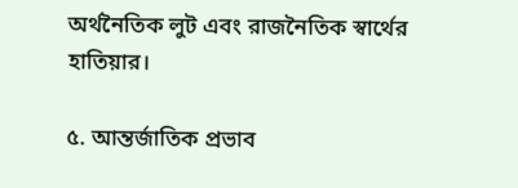অর্থনৈতিক লুট এবং রাজনৈতিক স্বার্থের হাতিয়ার।

৫. আন্তর্জাতিক প্রভাব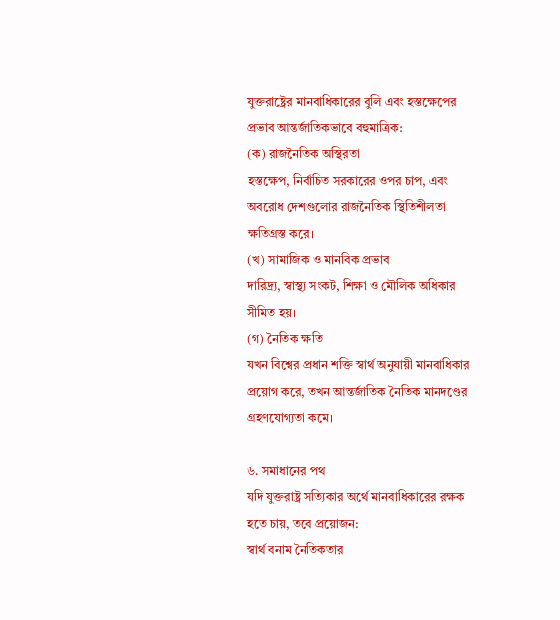যুক্তরাষ্ট্রের মানবাধিকারের বুলি এবং হস্তক্ষেপের প্রভাব আন্তর্জাতিকভাবে বহুমাত্রিক:
(ক) রাজনৈতিক অস্থিরতা
হস্তক্ষেপ, নির্বাচিত সরকারের ওপর চাপ, এবং অবরোধ দেশগুলোর রাজনৈতিক স্থিতিশীলতা ক্ষতিগ্রস্ত করে।
(খ) সামাজিক ও মানবিক প্রভাব
দারিদ্র্য, স্বাস্থ্য সংকট, শিক্ষা ও মৌলিক অধিকার সীমিত হয়।
(গ) নৈতিক ক্ষতি
যখন বিশ্বের প্রধান শক্তি স্বার্থ অনুযায়ী মানবাধিকার প্রয়োগ করে, তখন আন্তর্জাতিক নৈতিক মানদণ্ডের গ্রহণযোগ্যতা কমে।

৬. সমাধানের পথ
যদি যুক্তরাষ্ট্র সত্যিকার অর্থে মানবাধিকারের রক্ষক হতে চায়, তবে প্রয়োজন:
স্বার্থ বনাম নৈতিকতার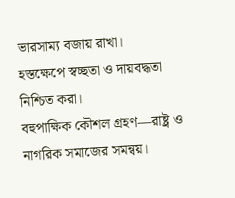ভারসাম্য বজায় রাখা।
হস্তক্ষেপে স্বচ্ছতা ও দায়বদ্ধতা নিশ্চিত করা।
বহুপাক্ষিক কৌশল গ্রহণ—রাষ্ট্র ও নাগরিক সমাজের সমন্বয়।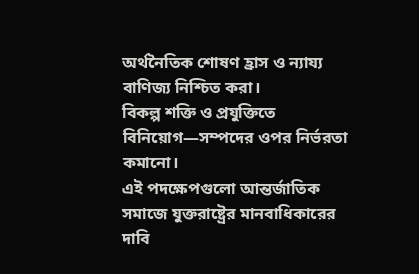অর্থনৈতিক শোষণ হ্রাস ও ন্যায্য বাণিজ্য নিশ্চিত করা।
বিকল্প শক্তি ও প্রযুক্তিতে বিনিয়োগ—সম্পদের ওপর নির্ভরতা কমানো।
এই পদক্ষেপগুলো আন্তর্জাতিক সমাজে যুক্তরাষ্ট্রের মানবাধিকারের দাবি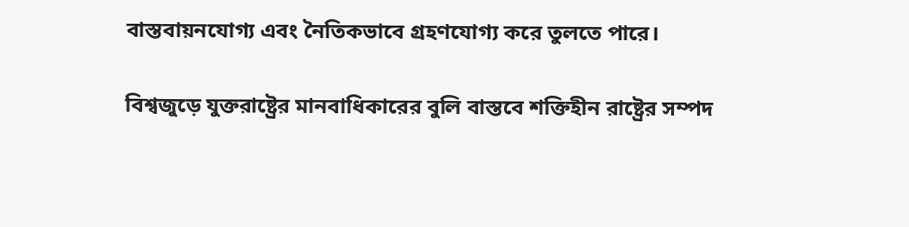বাস্তবায়নযোগ্য এবং নৈতিকভাবে গ্রহণযোগ্য করে তুলতে পারে।

বিশ্বজুড়ে যুক্তরাষ্ট্রের মানবাধিকারের বুলি বাস্তবে শক্তিহীন রাষ্ট্রের সম্পদ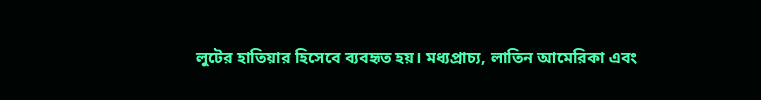লুটের হাতিয়ার হিসেবে ব্যবহৃত হয়। মধ্যপ্রাচ্য, লাতিন আমেরিকা এবং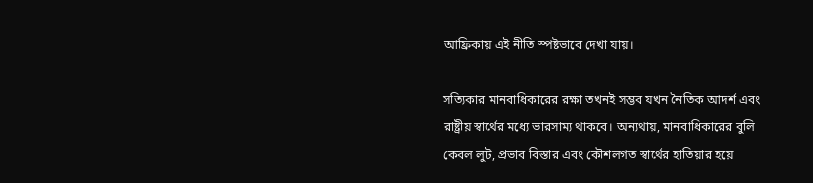আফ্রিকায় এই নীতি স্পষ্টভাবে দেখা যায়।

সত্যিকার মানবাধিকারের রক্ষা তখনই সম্ভব যখন নৈতিক আদর্শ এবং রাষ্ট্রীয় স্বার্থের মধ্যে ভারসাম্য থাকবে। অন্যথায়, মানবাধিকারের বুলি কেবল লুট, প্রভাব বিস্তার এবং কৌশলগত স্বার্থের হাতিয়ার হয়ে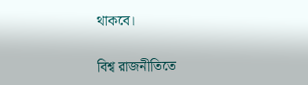থাকবে।

বিশ্ব রাজনীতিতে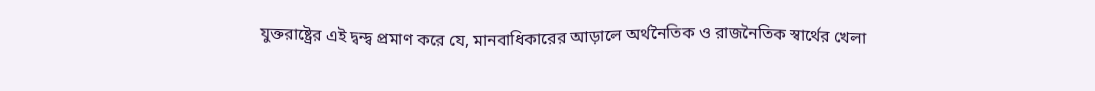যুক্তরাষ্ট্রের এই দ্বন্দ্ব প্রমাণ করে যে, মানবাধিকারের আড়ালে অর্থনৈতিক ও রাজনৈতিক স্বার্থের খেলা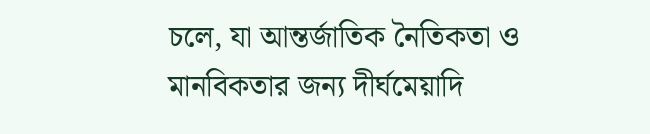চলে, যা আন্তর্জাতিক নৈতিকতা ও মানবিকতার জন্য দীর্ঘমেয়াদি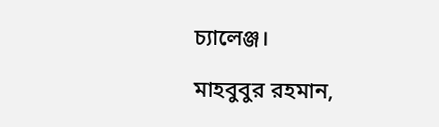চ্যালেঞ্জ।

মাহবুবুর রহমান,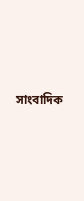সাংবাদিক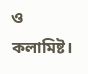ও কলামিষ্ট।